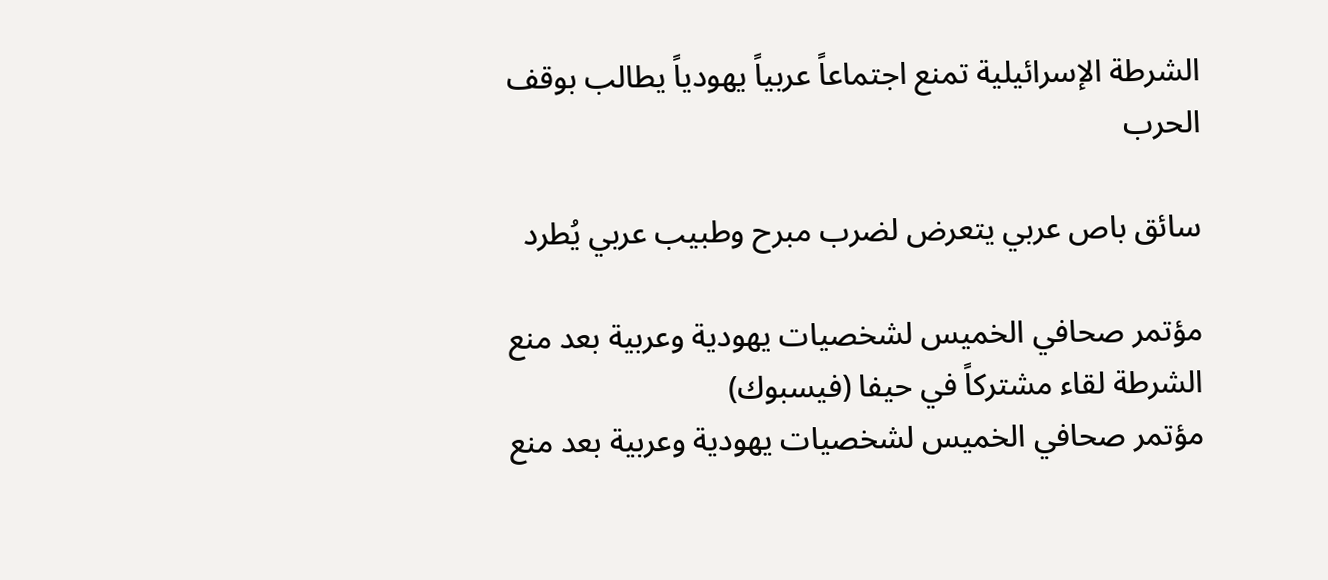الشرطة الإسرائيلية تمنع اجتماعاً عربياً يهودياً يطالب بوقف الحرب

سائق باص عربي يتعرض لضرب مبرح وطبيب عربي يُطرد

مؤتمر صحافي الخميس لشخصيات يهودية وعربية بعد منع الشرطة لقاء مشتركاً في حيفا (فيسبوك)
مؤتمر صحافي الخميس لشخصيات يهودية وعربية بعد منع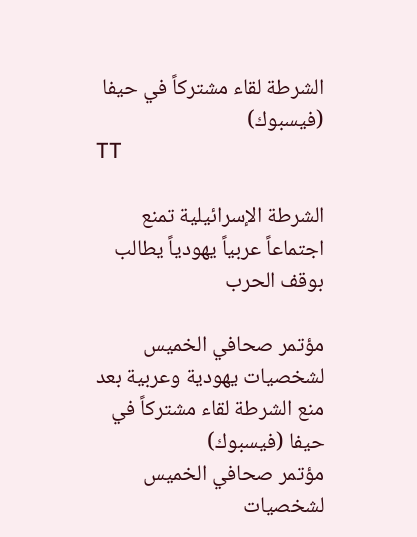الشرطة لقاء مشتركاً في حيفا (فيسبوك)
TT

الشرطة الإسرائيلية تمنع اجتماعاً عربياً يهودياً يطالب بوقف الحرب

مؤتمر صحافي الخميس لشخصيات يهودية وعربية بعد منع الشرطة لقاء مشتركاً في حيفا (فيسبوك)
مؤتمر صحافي الخميس لشخصيات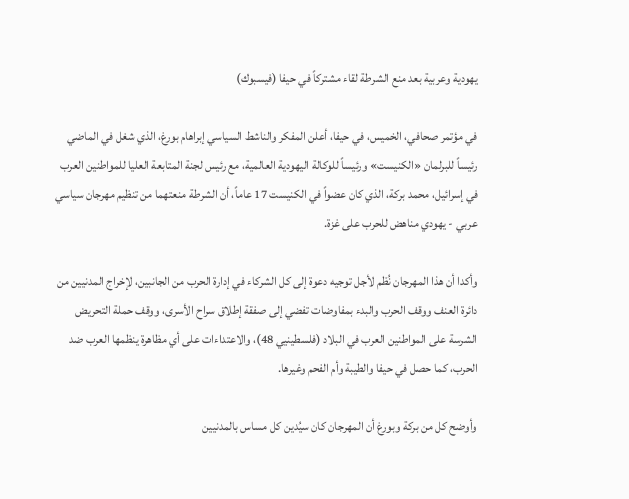يهودية وعربية بعد منع الشرطة لقاء مشتركاً في حيفا (فيسبوك)

في مؤتمر صحافي، الخميس، في حيفا، أعلن المفكر والناشط السياسي إبراهام بورغ، الذي شغل في الماضي رئيساً للبرلمان «الكنيست» ورئيساً للوكالة اليهودية العالمية، مع رئيس لجنة المتابعة العليا للمواطنين العرب في إسرائيل، محمد بركة، الذي كان عضواً في الكنيست 17 عاماً، أن الشرطة منعتهما من تنظيم مهرجان سياسي عربي - يهودي مناهض للحرب على غزة.

وأكدا أن هذا المهرجان نُظم لأجل توجيه دعوة إلى كل الشركاء في إدارة الحرب من الجانبين، لإخراج المدنيين من دائرة العنف ووقف الحرب والبدء بمفاوضات تفضي إلى صفقة إطلاق سراح الأسرى، ووقف حملة التحريض الشرسة على المواطنين العرب في البلاد (فلسطينيي 48)، والاعتداءات على أي مظاهرة ينظمها العرب ضد الحرب، كما حصل في حيفا والطيبة وأم الفحم وغيرها.

وأوضح كل من بركة وبورغ أن المهرجان كان سيُدين كل مساس بالمدنيين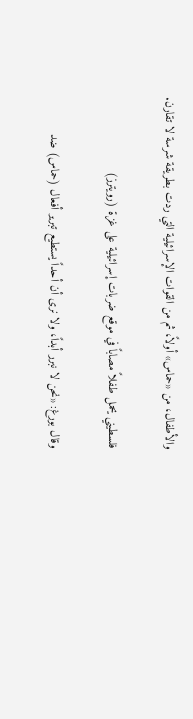والأطفال، من «حماس» أولاً، ثم من القوات الإسرائيلية التي ردت بطريقة شرسة لا تقارن.

فلسطيني يحمل طفلاً مصاباً في موقع ضربات إسرائيلية على غزة (رويترز)

وقال بورغ: «نحن لا نبرر أبداً، ولا نرى أن أحداً يستطيع تبرير أفعال (حماس) ضد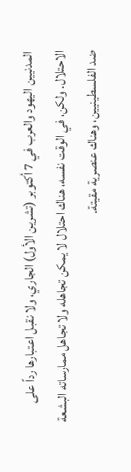المدنيين اليهود والعرب في 7 أكتوبر (تشرين الأول) الجاري، ولا نقبل اعتبارها رداً على الاحتلال. ولكن، في الوقت نفسه، هناك احتلال لا يمكن تجاهله ولا تجاهل ممارساته البشعة ضد الفلسطينيين، وهناك عنصرية مقيتة.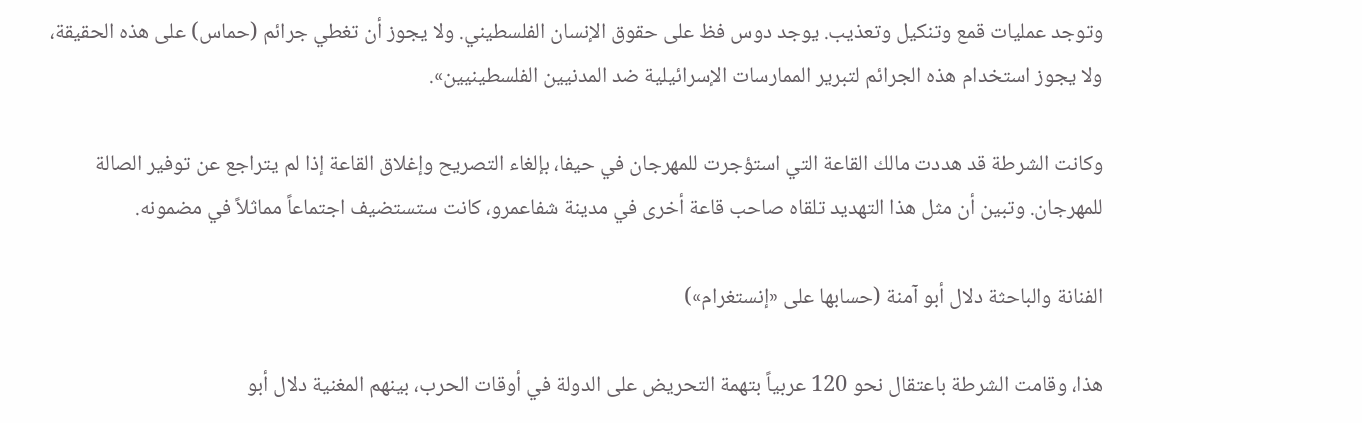وتوجد عمليات قمع وتنكيل وتعذيب. يوجد دوس فظ على حقوق الإنسان الفلسطيني. ولا يجوز أن تغطي جرائم (حماس) على هذه الحقيقة، ولا يجوز استخدام هذه الجرائم لتبرير الممارسات الإسرائيلية ضد المدنيين الفلسطينيين».

وكانت الشرطة قد هددت مالك القاعة التي استؤجرت للمهرجان في حيفا، بإلغاء التصريح وإغلاق القاعة إذا لم يتراجع عن توفير الصالة للمهرجان. وتبين أن مثل هذا التهديد تلقاه صاحب قاعة أخرى في مدينة شفاعمرو، كانت ستستضيف اجتماعاً مماثلاً في مضمونه.

الفنانة والباحثة دلال أبو آمنة (حسابها على «إنستغرام»)

هذا، وقامت الشرطة باعتقال نحو 120 عربياً بتهمة التحريض على الدولة في أوقات الحرب، بينهم المغنية دلال أبو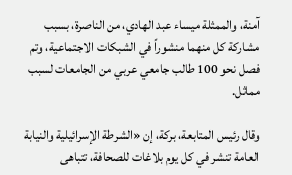آمنة، والممثلة ميساء عبد الهادي، من الناصرة، بسبب مشاركة كل منهما منشوراً في الشبكات الاجتماعية، وتم فصل نحو 100 طالب جامعي عربي من الجامعات لسبب مماثل.

وقال رئيس المتابعة، بركة، إن «الشرطة الإسرائيلية والنيابة العامة تنشر في كل يوم بلاغات للصحافة، تتباهى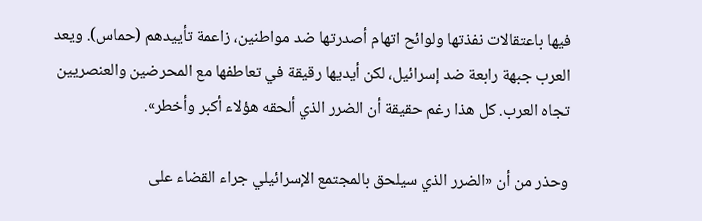فيها باعتقالات نفذتها ولوائح اتهام أصدرتها ضد مواطنين، زاعمة تأييدهم (حماس). ويعد العرب جبهة رابعة ضد إسرائيل، لكن أيديها رقيقة في تعاطفها مع المحرضين والعنصريين تجاه العرب. كل هذا رغم حقيقة أن الضرر الذي ألحقه هؤلاء أكبر وأخطر».

وحذر من أن «الضرر الذي سيلحق بالمجتمع الإسرائيلي جراء القضاء على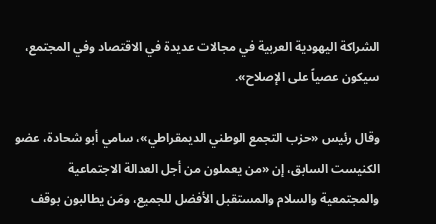الشراكة اليهودية العربية في مجالات عديدة في الاقتصاد وفي المجتمع، سيكون عصياً على الإصلاح».

وقال رئيس «حزب التجمع الوطني الديمقراطي»، سامي أبو شحادة، عضو الكنيست السابق، إن «من يعملون من أجل العدالة الاجتماعية والمجتمعية والسلام والمستقبل الأفضل للجميع، ومَن يطالبون بوقف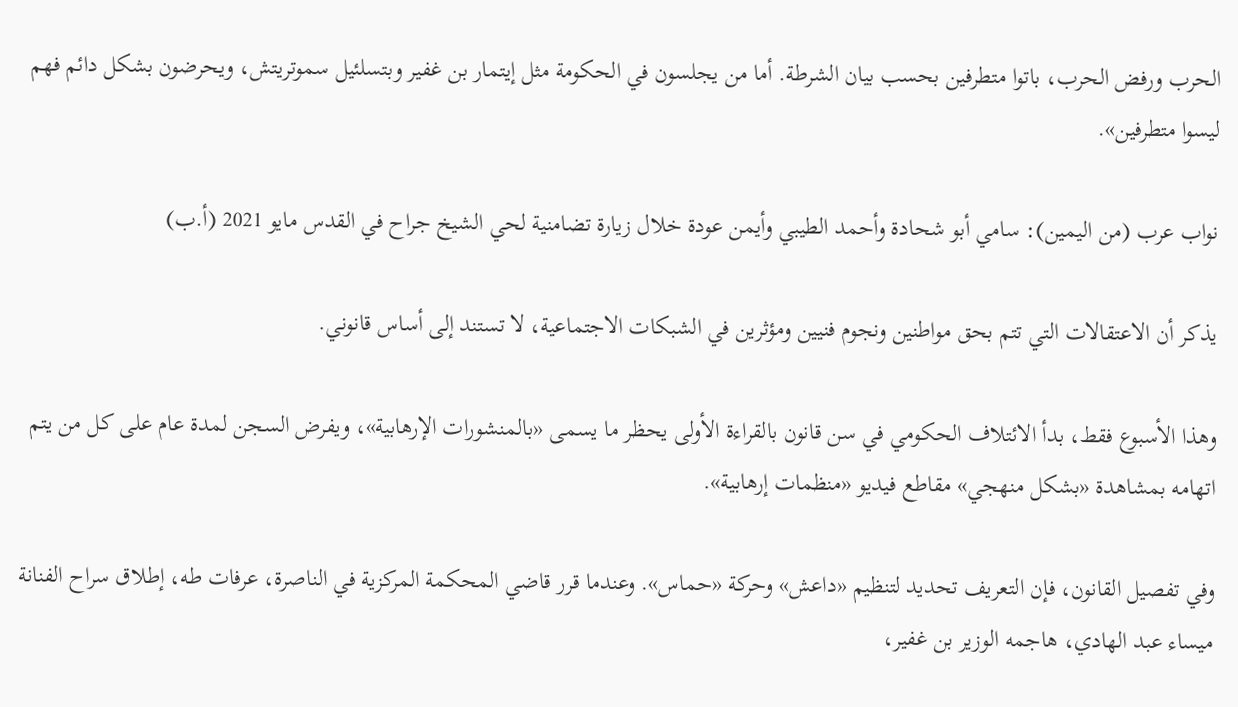الحرب ورفض الحرب، باتوا متطرفين بحسب بيان الشرطة. أما من يجلسون في الحكومة مثل إيتمار بن غفير وبتسلئيل سموتريتش، ويحرضون بشكل دائم فهم ليسوا متطرفين».

نواب عرب (من اليمين): سامي أبو شحادة وأحمد الطيبي وأيمن عودة خلال زيارة تضامنية لحي الشيخ جراح في القدس مايو 2021 (أ.ب)

يذكر أن الاعتقالات التي تتم بحق مواطنين ونجوم فنيين ومؤثرين في الشبكات الاجتماعية، لا تستند إلى أساس قانوني.

وهذا الأسبوع فقط، بدأ الائتلاف الحكومي في سن قانون بالقراءة الأولى يحظر ما يسمى «بالمنشورات الإرهابية»، ويفرض السجن لمدة عام على كل من يتم اتهامه بمشاهدة «بشكل منهجي» مقاطع فيديو «منظمات إرهابية».

وفي تفصيل القانون، فإن التعريف تحديد لتنظيم «داعش» وحركة «حماس». وعندما قرر قاضي المحكمة المركزية في الناصرة، عرفات طه، إطلاق سراح الفنانة ميساء عبد الهادي، هاجمه الوزير بن غفير،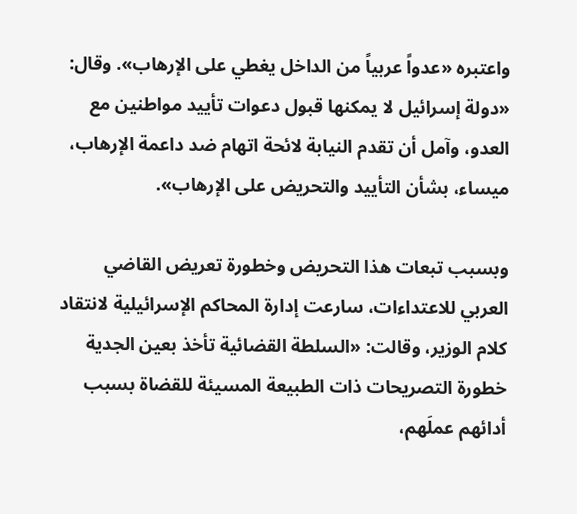واعتبره «عدواً عربياً من الداخل يغطي على الإرهاب». وقال: «دولة إسرائيل لا يمكنها قبول دعوات تأييد مواطنين مع العدو، وآمل أن تقدم النيابة لائحة اتهام ضد داعمة الإرهاب، ميساء، بشأن التأييد والتحريض على الإرهاب».

وبسبب تبعات هذا التحريض وخطورة تعريض القاضي العربي للاعتداءات، سارعت إدارة المحاكم الإسرائيلية لانتقاد كلام الوزير، وقالت: «السلطة القضائية تأخذ بعين الجدية خطورة التصريحات ذات الطبيعة المسيئة للقضاة بسبب أدائهم عملَهم،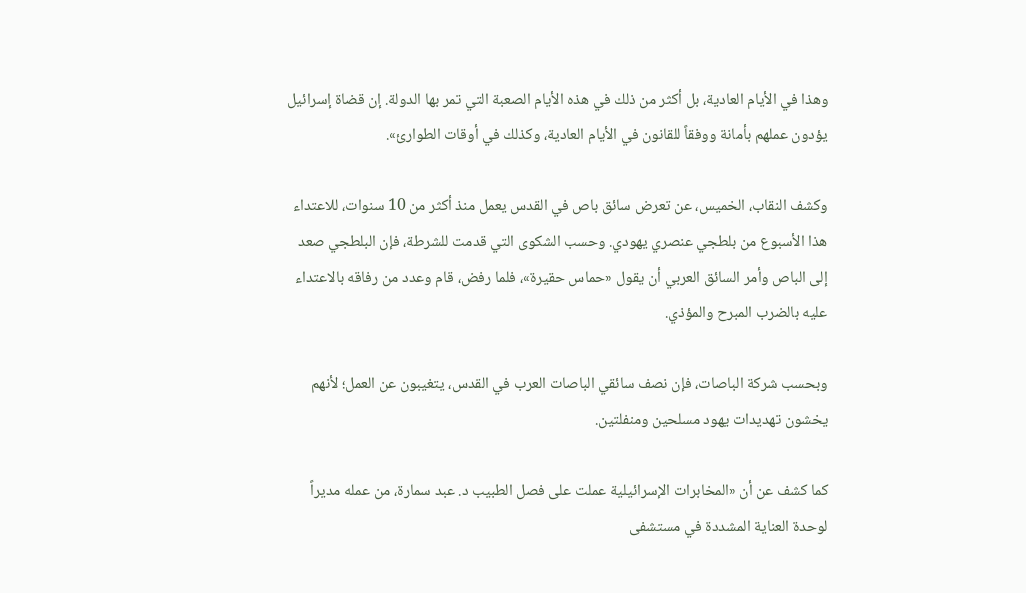وهذا في الأيام العادية، بل أكثر من ذلك في هذه الأيام الصعبة التي تمر بها الدولة. إن قضاة إسرائيل يؤدون عملهم بأمانة ووفقاً للقانون في الأيام العادية، وكذلك في أوقات الطوارئ».

وكشف النقاب، الخميس، عن تعرض سائق باص في القدس يعمل منذ أكثر من 10 سنوات، للاعتداء هذا الأسبوع من بلطجي عنصري يهودي. وحسب الشكوى التي قدمت للشرطة، فإن البلطجي صعد إلى الباص وأمر السائق العربي أن يقول «حماس حقيرة»، فلما رفض، قام وعدد من رفاقه بالاعتداء عليه بالضرب المبرح والمؤذي.

وبحسب شركة الباصات، فإن نصف سائقي الباصات العرب في القدس، يتغيبون عن العمل؛ لأنهم يخشون تهديدات يهود مسلحين ومنفلتين.

كما كشف عن أن «المخابرات الإسرائيلية عملت على فصل الطبيب د. عبد سمارة، من عمله مديراً لوحدة العناية المشددة في مستشفى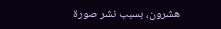هشرون، بسبب نشر صورة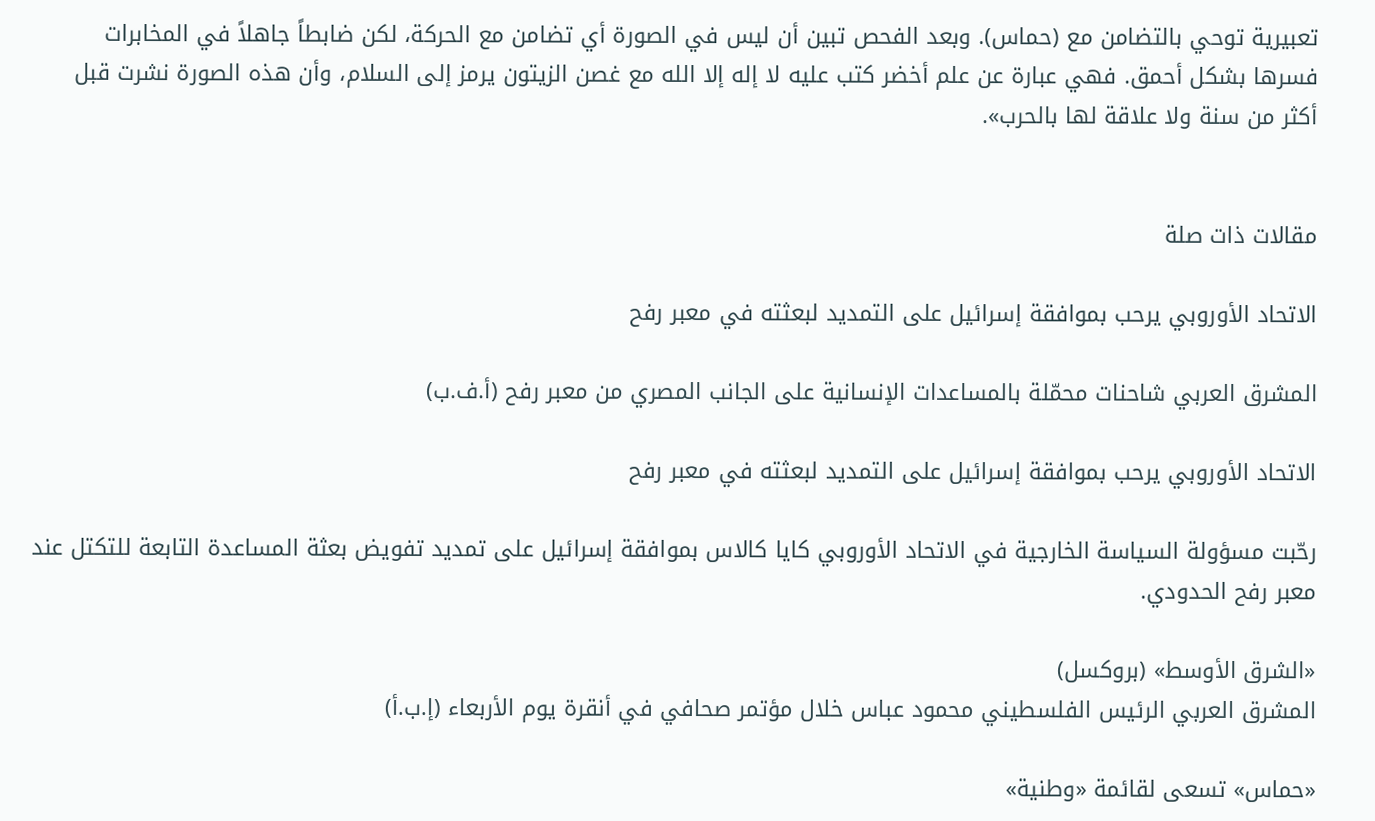تعبيرية توحي بالتضامن مع (حماس). وبعد الفحص تبين أن ليس في الصورة أي تضامن مع الحركة، لكن ضابطاً جاهلاً في المخابرات فسرها بشكل أحمق. فهي عبارة عن علم أخضر كتب عليه لا إله إلا الله مع غصن الزيتون يرمز إلى السلام، وأن هذه الصورة نشرت قبل أكثر من سنة ولا علاقة لها بالحرب».


مقالات ذات صلة

الاتحاد الأوروبي يرحب بموافقة إسرائيل على التمديد لبعثته في معبر رفح

المشرق العربي شاحنات محمّلة بالمساعدات الإنسانية على الجانب المصري من معبر رفح (أ.ف.ب)

الاتحاد الأوروبي يرحب بموافقة إسرائيل على التمديد لبعثته في معبر رفح

رحّبت مسؤولة السياسة الخارجية في الاتحاد الأوروبي كايا كالاس بموافقة إسرائيل على تمديد تفويض بعثة المساعدة التابعة للتكتل عند معبر رفح الحدودي.

«الشرق الأوسط» (بروكسل)
المشرق العربي الرئيس الفلسطيني محمود عباس خلال مؤتمر صحافي في أنقرة يوم الأربعاء (إ.ب.أ)

«حماس» تسعى لقائمة «وطنية»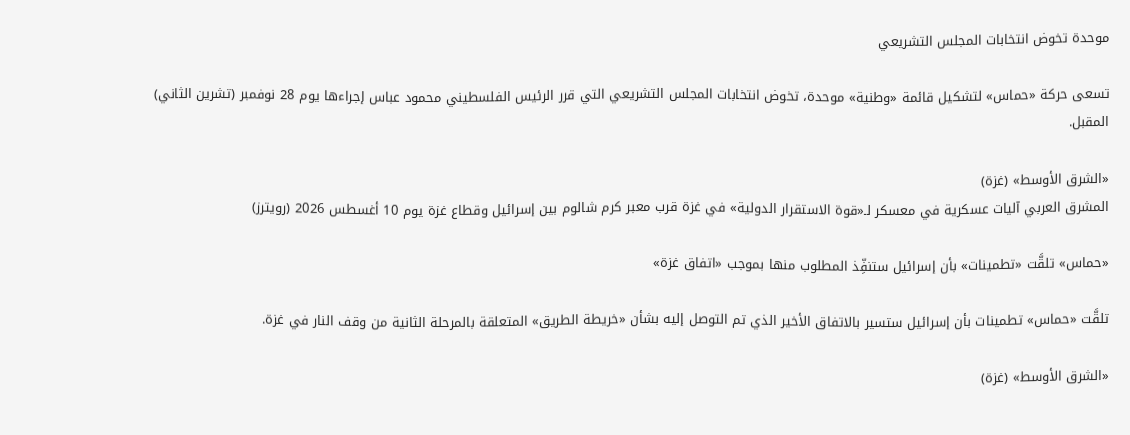موحدة تخوض انتخابات المجلس التشريعي

تسعى حركة «حماس» لتشكيل قائمة «وطنية» موحدة، تخوض انتخابات المجلس التشريعي التي قرر الرئيس الفلسطيني محمود عباس إجراءها يوم 28 نوفمبر (تشرين الثاني) المقبل.

«الشرق الأوسط» (غزة)
المشرق العربي آليات عسكرية في معسكر لـ«قوة الاستقرار الدولية» في غزة قرب معبر كرم شالوم بين إسرائيل وقطاع غزة يوم 10 أغسطس 2026 (رويترز)

«حماس» تلقَّت «تطمينات» بأن إسرائيل ستنفِّذ المطلوب منها بموجب «اتفاق غزة»

تلقَّت «حماس» تطمينات بأن إسرائيل ستسير بالاتفاق الأخير الذي تم التوصل إليه بشأن «خريطة الطريق» المتعلقة بالمرحلة الثانية من وقف النار في غزة.

«الشرق الأوسط» (غزة)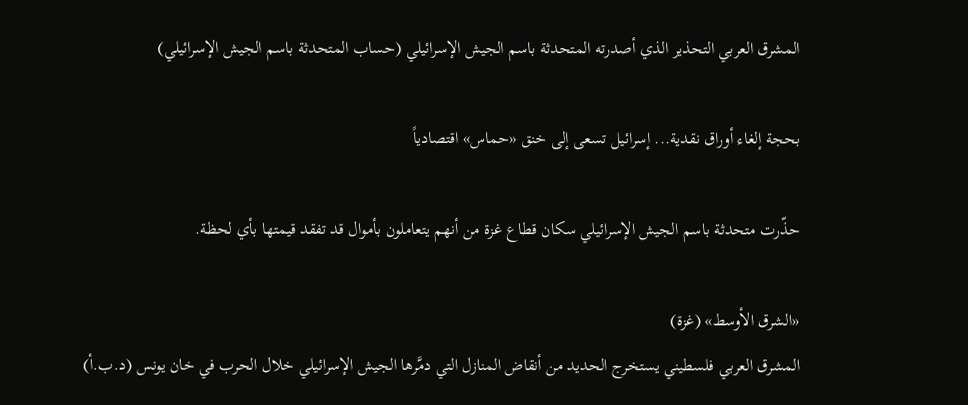المشرق العربي التحذير الذي أصدرته المتحدثة باسم الجيش الإسرائيلي (حساب المتحدثة باسم الجيش الإسرائيلي)

بحجة إلغاء أوراق نقدية... إسرائيل تسعى إلى خنق «حماس» اقتصادياً

حذّرت متحدثة باسم الجيش الإسرائيلي سكان قطاع غزة من أنهم يتعاملون بأموال قد تفقد قيمتها بأي لحظة.

«الشرق الأوسط» (غزة)
المشرق العربي فلسطيني يستخرج الحديد من أنقاض المنازل التي دمَّرها الجيش الإسرائيلي خلال الحرب في خان يونس (د.ب.أ)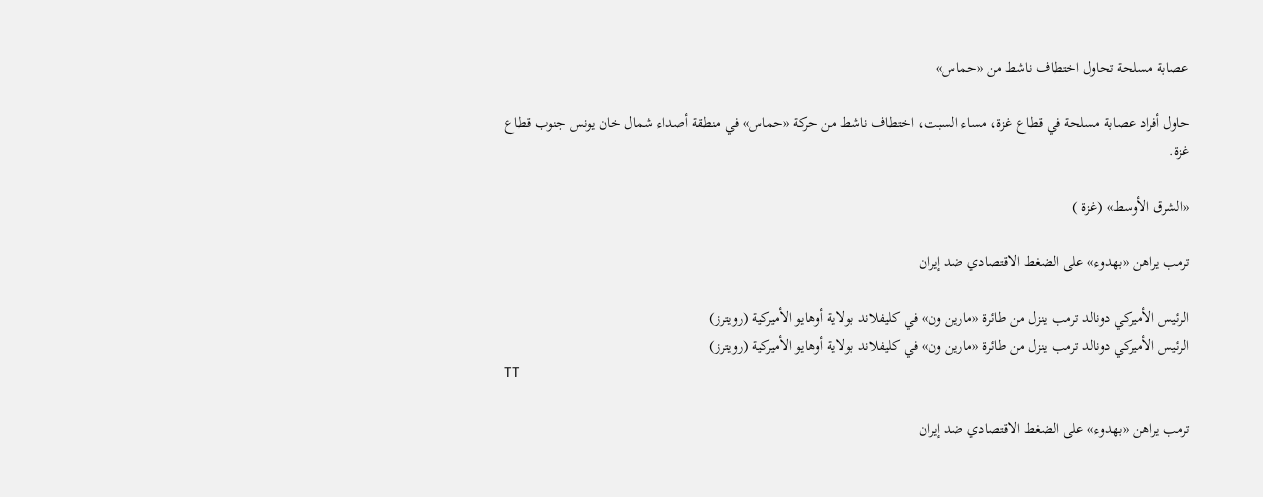عصابة مسلحة تحاول اختطاف ناشط من «حماس»

حاول أفراد عصابة مسلحة في قطاع غزة، مساء السبت، اختطاف ناشط من حركة «حماس» في منطقة أصداء شمال خان يونس جنوب قطاع غزة.

«الشرق الأوسط» (غزة )

ترمب يراهن «بهدوء» على الضغط الاقتصادي ضد إيران

الرئيس الأميركي دونالد ترمب ينزل من طائرة «مارين ون» في كليفلاند بولاية أوهايو الأميركية (رويترز)
الرئيس الأميركي دونالد ترمب ينزل من طائرة «مارين ون» في كليفلاند بولاية أوهايو الأميركية (رويترز)
TT

ترمب يراهن «بهدوء» على الضغط الاقتصادي ضد إيران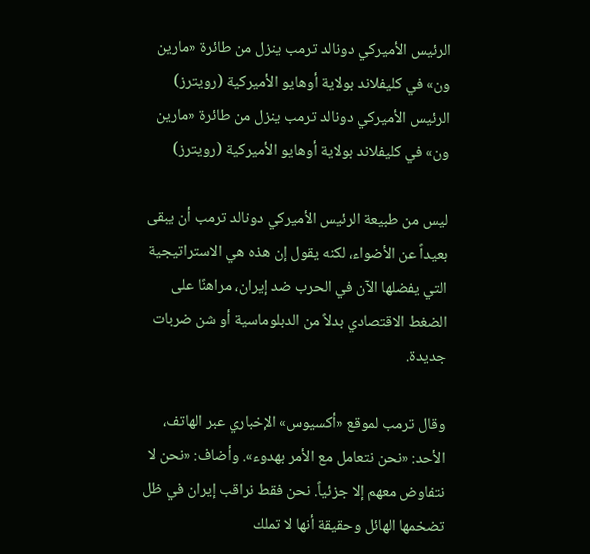الرئيس الأميركي دونالد ترمب ينزل من طائرة «مارين ون» في كليفلاند بولاية أوهايو الأميركية (رويترز)
الرئيس الأميركي دونالد ترمب ينزل من طائرة «مارين ون» في كليفلاند بولاية أوهايو الأميركية (رويترز)

ليس من طبيعة الرئيس الأميركي دونالد ترمب أن يبقى بعيداً عن الأضواء، لكنه يقول إن هذه هي الاستراتيجية التي يفضلها الآن في الحرب ضد إيران، مراهنًا على الضغط الاقتصادي بدلاً من الدبلوماسية أو شن ضربات جديدة.

وقال ترمب لموقع «أكسيوس» الإخباري عبر الهاتف، الأحد: «نحن نتعامل مع الأمر بهدوء». وأضاف: «نحن لا نتفاوض معهم إلا جزئياً. نحن فقط نراقب إيران في ظل تضخمها الهائل وحقيقة أنها لا تملك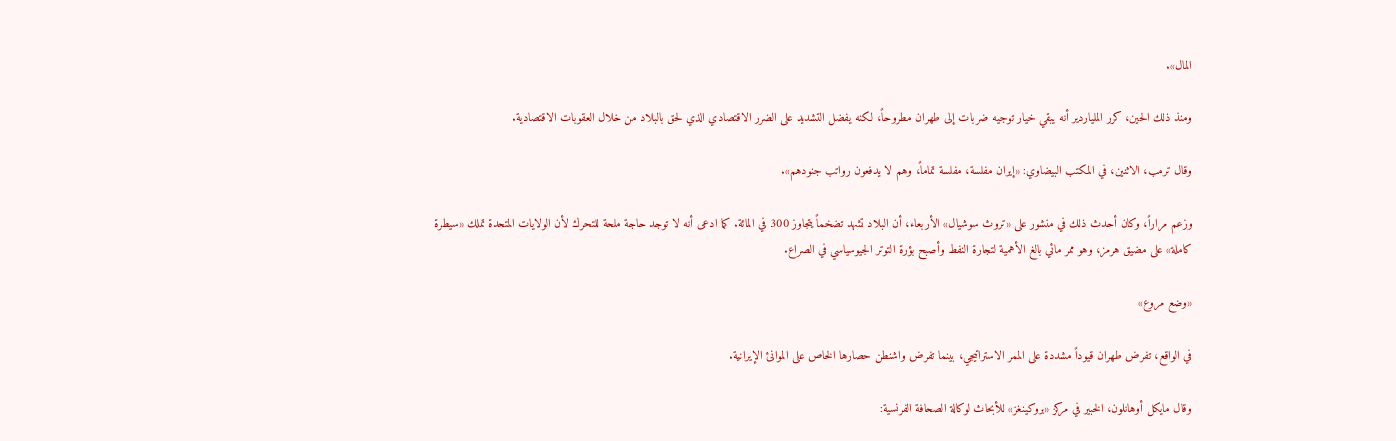المال».

ومنذ ذلك الحين، كرر الملياردير أنه يبقي خيار توجيه ضربات إلى طهران مطروحاً، لكنه يفضل التشديد على الضرر الاقتصادي الذي لحق بالبلاد من خلال العقوبات الاقتصادية.

وقال ترمب، الاثنين، في المكتب البيضاوي: «إيران مفلسة، مفلسة تماماً، وهم لا يدفعون رواتب جنودهم».

وزعم مراراً، وكان أحدث ذلك في منشور على «تروث سوشيال» الأربعاء، أن البلاد تشهد تضخماً يتجاوز 300 في المائة. كما ادعى أنه لا توجد حاجة ملحة للتحرك لأن الولايات المتحدة تملك «سيطرة كاملة» على مضيق هرمز، وهو ممر مائي بالغ الأهمية لتجارة النفط وأصبح بؤرة التوتر الجيوسياسي في الصراع.

«وضع مروع»

في الواقع، تفرض طهران قيوداً مشددة على الممر الاستراتيجي، بينما تفرض واشنطن حصارها الخاص على الموانئ الإيرانية.

وقال مايكل أوهانلون، الخبير في مركز «بروكينغز» للأبحاث لوكالة الصحافة الفرنسية: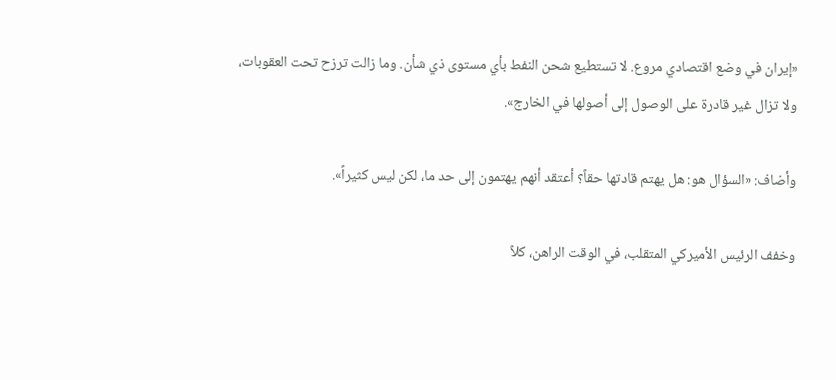«إيران في وضع اقتصادي مروع. لا تستطيع شحن النفط بأي مستوى ذي شأن. وما زالت ترزح تحت العقوبات، ولا تزال غير قادرة على الوصول إلى أصولها في الخارج».

وأضاف: «السؤال هو: هل يهتم قادتها حقاً؟ أعتقد أنهم يهتمون إلى حد ما، لكن ليس كثيراً».

وخفف الرئيس الأميركي المتقلب، في الوقت الراهن، كلاً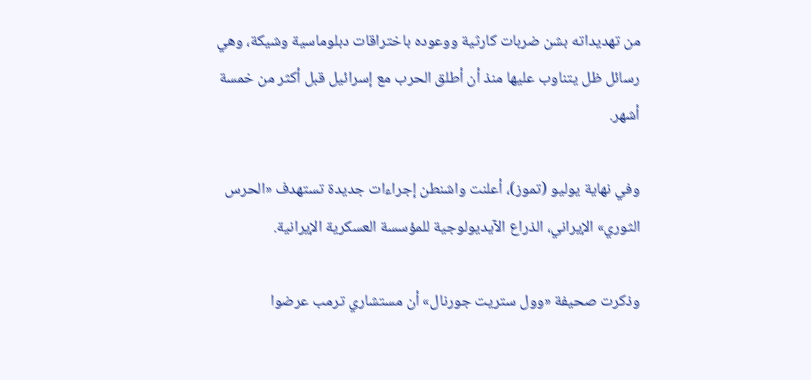من تهديداته بشن ضربات كارثية ووعوده باختراقات دبلوماسية وشيكة، وهي رسائل ظل يتناوب عليها منذ أن أطلق الحرب مع إسرائيل قبل أكثر من خمسة أشهر.

وفي نهاية يوليو (تموز)، أعلنت واشنطن إجراءات جديدة تستهدف «الحرس الثوري» الإيراني، الذراع الآيديولوجية للمؤسسة العسكرية الإيرانية.

وذكرت صحيفة «وول ستريت جورنال» أن مستشاري ترمب عرضوا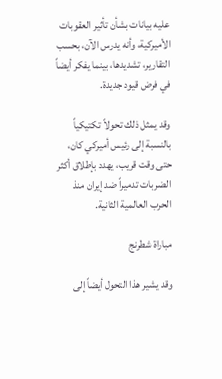عليه بيانات بشأن تأثير العقوبات الأميركية، وأنه يدرس الآن، بحسب التقارير، تشديدها، بينما يفكر أيضاً في فرض قيود جديدة.

وقد يمثل ذلك تحولاً تكتيكياً بالنسبة إلى رئيس أميركي كان، حتى وقت قريب، يهدد بإطلاق أكثر الضربات تدميراً ضد إيران منذ الحرب العالمية الثانية.

مباراة شطرنج

وقد يشير هذا التحول أيضاً إلى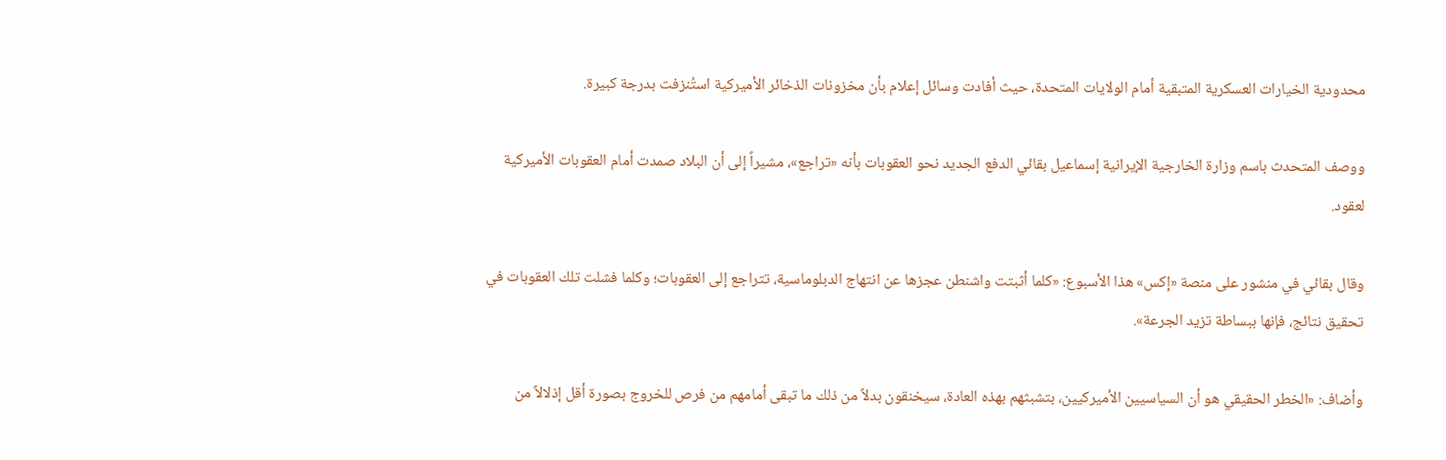محدودية الخيارات العسكرية المتبقية أمام الولايات المتحدة، حيث أفادت وسائل إعلام بأن مخزونات الذخائر الأميركية استُنزفت بدرجة كبيرة.

ووصف المتحدث باسم وزارة الخارجية الإيرانية إسماعيل بقائي الدفع الجديد نحو العقوبات بأنه «تراجع»، مشيراً إلى أن البلاد صمدت أمام العقوبات الأميركية لعقود.

وقال بقائي في منشور على منصة «إكس» هذا الأسبوع: «كلما أثبتت واشنطن عجزها عن انتهاج الدبلوماسية، تتراجع إلى العقوبات؛ وكلما فشلت تلك العقوبات في تحقيق نتائج، فإنها ببساطة تزيد الجرعة».

وأضاف: «الخطر الحقيقي هو أن السياسيين الأميركيين، بتشبثهم بهذه العادة، سيخنقون بدلاً من ذلك ما تبقى أمامهم من فرص للخروج بصورة أقل إذلالاً من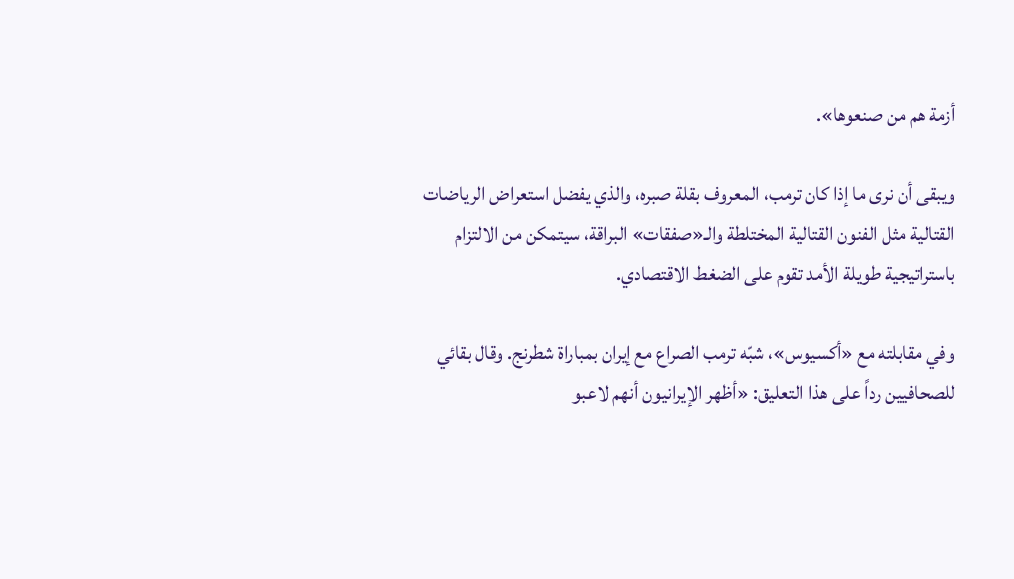أزمة هم من صنعوها».

ويبقى أن نرى ما إذا كان ترمب، المعروف بقلة صبره، والذي يفضل استعراض الرياضات القتالية مثل الفنون القتالية المختلطة والـ«صفقات» البراقة، سيتمكن من الالتزام باستراتيجية طويلة الأمد تقوم على الضغط الاقتصادي.

وفي مقابلته مع «أكسيوس»، شبّه ترمب الصراع مع إيران بمباراة شطرنج. وقال بقائي للصحافيين رداً على هذا التعليق: «أظهر الإيرانيون أنهم لاعبو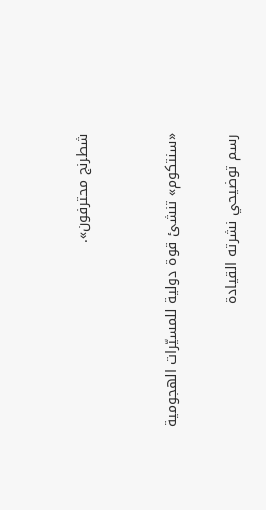شطرنج محترفون».


«سنتكوم» تنشئ قوة دولية للمسيّرات الهجومية

رسم توضيحي نشرته القيادة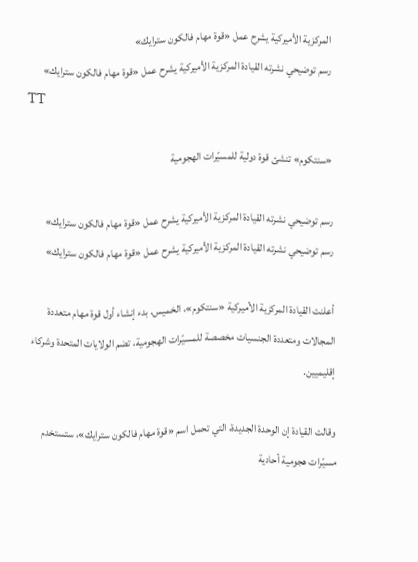المركزية الأميركية يشرح عمل «قوة مهام فالكون سترايك»
رسم توضيحي نشرته القيادة المركزية الأميركية يشرح عمل «قوة مهام فالكون سترايك»
TT

«سنتكوم» تنشئ قوة دولية للمسيّرات الهجومية

رسم توضيحي نشرته القيادة المركزية الأميركية يشرح عمل «قوة مهام فالكون سترايك»
رسم توضيحي نشرته القيادة المركزية الأميركية يشرح عمل «قوة مهام فالكون سترايك»

أعلنت القيادة المركزية الأميركية «سنتكوم»، الخميس، بدء إنشاء أول قوة مهام متعددة المجالات ومتعددة الجنسيات مخصصة للمسيّرات الهجومية، تضم الولايات المتحدة وشركاء إقليميين.

وقالت القيادة إن الوحدة الجديدة، التي تحمل اسم «قوة مهام فالكون سترايك»، ستستخدم مسيّرات هجومية أحادية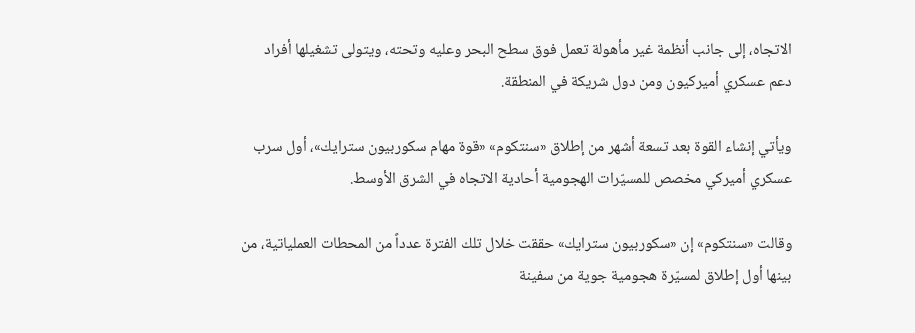الاتجاه، إلى جانب أنظمة غير مأهولة تعمل فوق سطح البحر وعليه وتحته، ويتولى تشغيلها أفراد دعم عسكري أميركيون ومن دول شريكة في المنطقة.

ويأتي إنشاء القوة بعد تسعة أشهر من إطلاق «سنتكوم» «قوة مهام سكوربيون سترايك»، أول سرب عسكري أميركي مخصص للمسيّرات الهجومية أحادية الاتجاه في الشرق الأوسط.

وقالت «سنتكوم» إن «سكوربيون سترايك» حققت خلال تلك الفترة عدداً من المحطات العملياتية، من بينها أول إطلاق لمسيّرة هجومية جوية من سفينة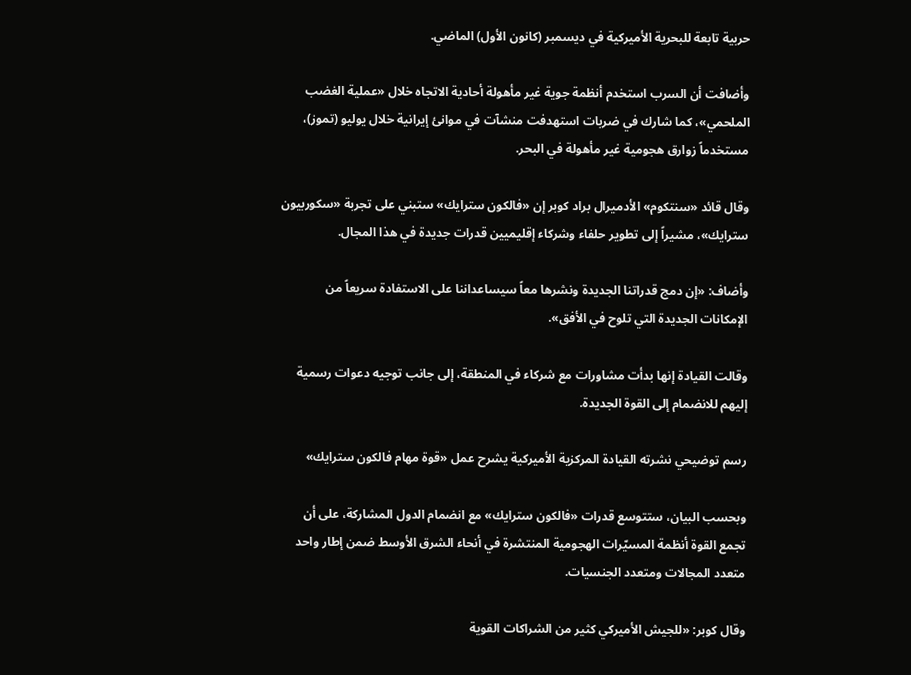حربية تابعة للبحرية الأميركية في ديسمبر (كانون الأول) الماضي.

وأضافت أن السرب استخدم أنظمة جوية غير مأهولة أحادية الاتجاه خلال «عملية الغضب الملحمي»، كما شارك في ضربات استهدفت منشآت في موانئ إيرانية خلال يوليو (تموز)، مستخدماً زوارق هجومية غير مأهولة في البحر.

وقال قائد «سنتكوم» الأدميرال براد كوبر إن «فالكون سترايك» ستبني على تجربة «سكوربيون سترايك»، مشيراً إلى تطوير حلفاء وشركاء إقليميين قدرات جديدة في هذا المجال.

وأضاف: «إن دمج قدراتنا الجديدة ونشرها معاً سيساعداننا على الاستفادة سريعاً من الإمكانات الجديدة التي تلوح في الأفق».

وقالت القيادة إنها بدأت مشاورات مع شركاء في المنطقة، إلى جانب توجيه دعوات رسمية إليهم للانضمام إلى القوة الجديدة.

رسم توضيحي نشرته القيادة المركزية الأميركية يشرح عمل «قوة مهام فالكون سترايك»

وبحسب البيان، ستتوسع قدرات «فالكون سترايك» مع انضمام الدول المشاركة، على أن تجمع القوة أنظمة المسيّرات الهجومية المنتشرة في أنحاء الشرق الأوسط ضمن إطار واحد متعدد المجالات ومتعدد الجنسيات.

وقال كوبر: «للجيش الأميركي كثير من الشراكات القوية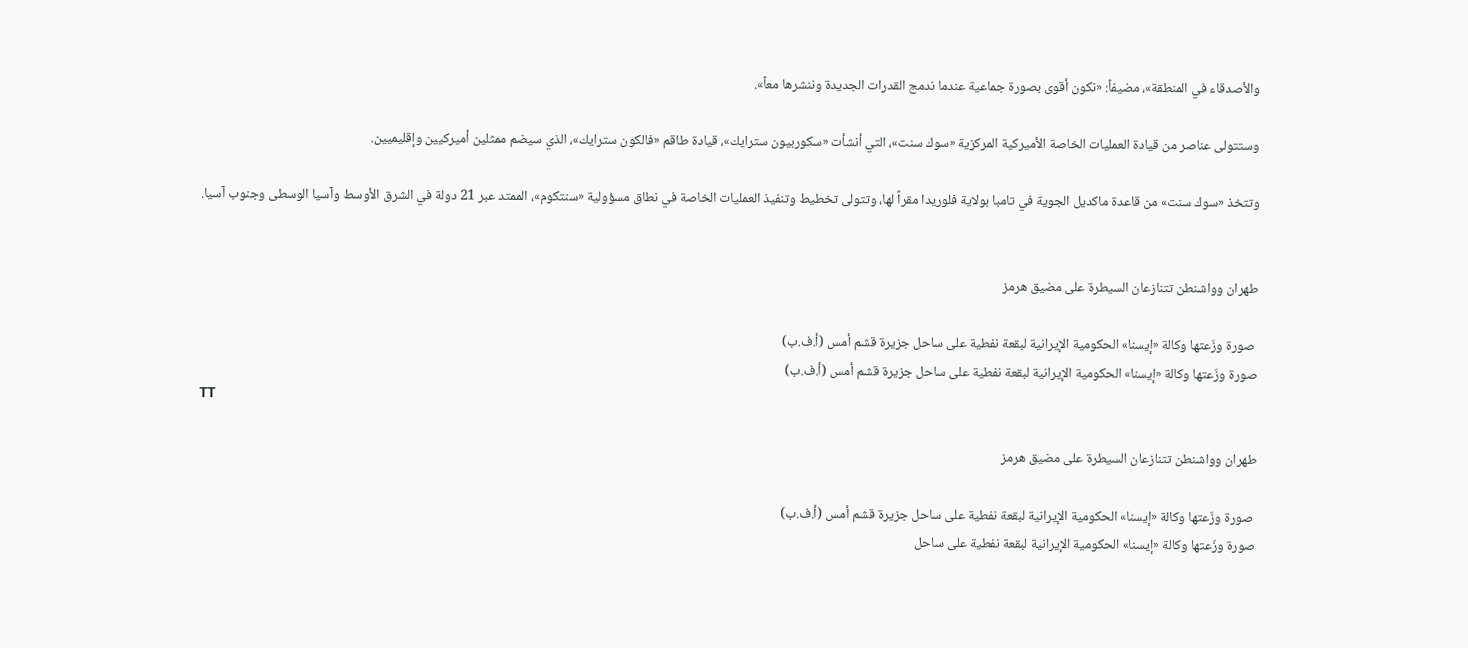والأصدقاء في المنطقة»، مضيفاً: «نكون أقوى بصورة جماعية عندما ندمج القدرات الجديدة وننشرها معاً».

وستتولى عناصر من قيادة العمليات الخاصة الأميركية المركزية «سوك سنت»، التي أنشأت «سكوربيون سترايك»، قيادة طاقم «فالكون سترايك»، الذي سيضم ممثلين أميركيين وإقليميين.

وتتخذ «سوك سنت» من قاعدة ماكديل الجوية في تامبا بولاية فلوريدا مقراً لها، وتتولى تخطيط وتنفيذ العمليات الخاصة في نطاق مسؤولية «سنتكوم»، الممتد عبر 21 دولة في الشرق الأوسط وآسيا الوسطى وجنوب آسيا.


طهران وواشنطن تتنازعان السيطرة على مضيق هرمز

 صورة وزّعتها وكالة «إيسنا» الحكومية الإيرانية لبقعة نفطية على ساحل جزيرة قشم أمس (أ.ف.ب)
صورة وزّعتها وكالة «إيسنا» الحكومية الإيرانية لبقعة نفطية على ساحل جزيرة قشم أمس (أ.ف.ب)
TT

طهران وواشنطن تتنازعان السيطرة على مضيق هرمز

 صورة وزّعتها وكالة «إيسنا» الحكومية الإيرانية لبقعة نفطية على ساحل جزيرة قشم أمس (أ.ف.ب)
صورة وزّعتها وكالة «إيسنا» الحكومية الإيرانية لبقعة نفطية على ساحل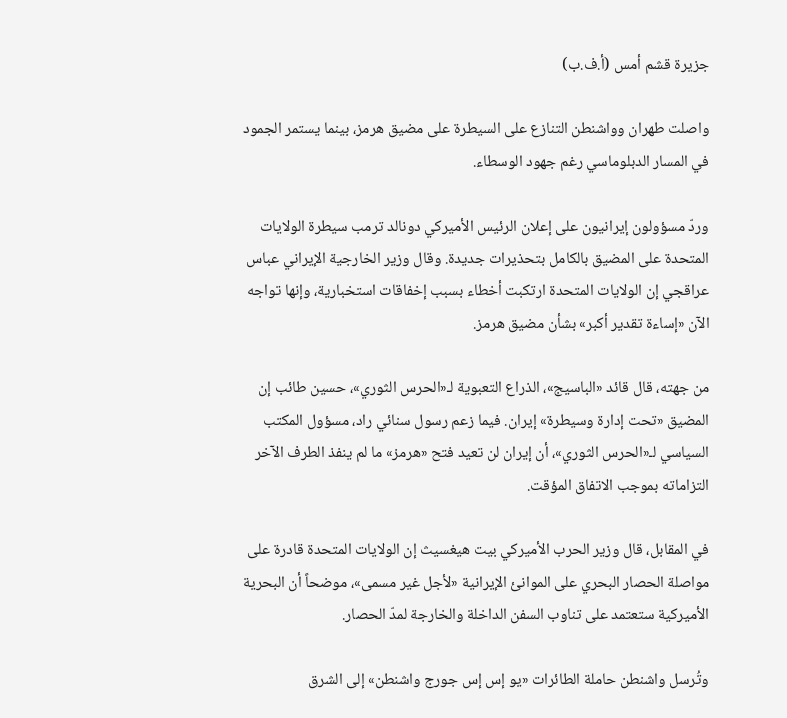جزيرة قشم أمس (أ.ف.ب)

واصلت طهران وواشنطن التنازع على السيطرة على مضيق هرمز، بينما يستمر الجمود في المسار الدبلوماسي رغم جهود الوسطاء.

وردّ مسؤولون إيرانيون على إعلان الرئيس الأميركي دونالد ترمب سيطرة الولايات المتحدة على المضيق بالكامل بتحذيرات جديدة. وقال وزير الخارجية الإيراني عباس عراقجي إن الولايات المتحدة ارتكبت أخطاء بسبب إخفاقات استخبارية، وإنها تواجه الآن «إساءة تقدير أكبر» بشأن مضيق هرمز.

من جهته، قال قائد «الباسيج»، الذراع التعبوية لـ«الحرس الثوري»، حسين طائب إن المضيق «تحت إدارة وسيطرة» إيران. فيما زعم رسول سنائي راد، مسؤول المكتب السياسي لـ«الحرس الثوري»، أن إيران لن تعيد فتح «هرمز» ما لم ينفذ الطرف الآخر التزاماته بموجب الاتفاق المؤقت.

في المقابل، قال وزير الحرب الأميركي بيت هيغسيث إن الولايات المتحدة قادرة على مواصلة الحصار البحري على الموانئ الإيرانية «لأجل غير مسمى»، موضحاً أن البحرية الأميركية ستعتمد على تناوب السفن الداخلة والخارجة لمدّ الحصار.

وتُرسل واشنطن حاملة الطائرات «يو إس إس جورج واشنطن» إلى الشرق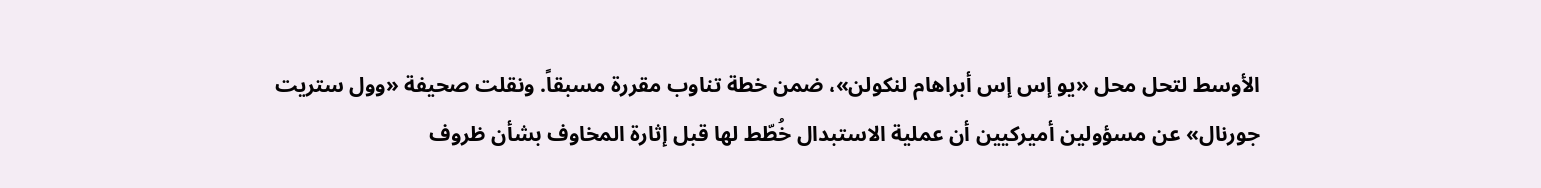الأوسط لتحل محل «يو إس إس أبراهام لنكولن»، ضمن خطة تناوب مقررة مسبقاً. ونقلت صحيفة «وول ستريت جورنال» عن مسؤولين أميركيين أن عملية الاستبدال خُطّط لها قبل إثارة المخاوف بشأن ظروف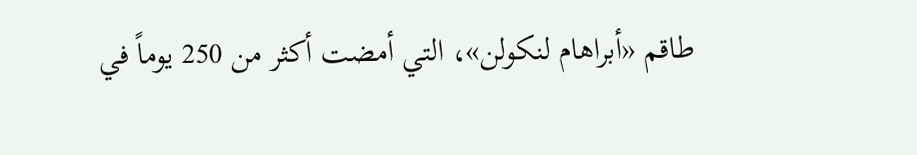طاقم «أبراهام لنكولن»، التي أمضت أكثر من 250 يوماً في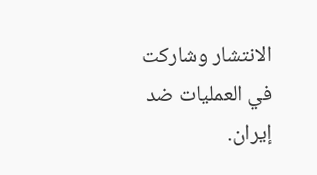الانتشار وشاركت في العمليات ضد إيران.